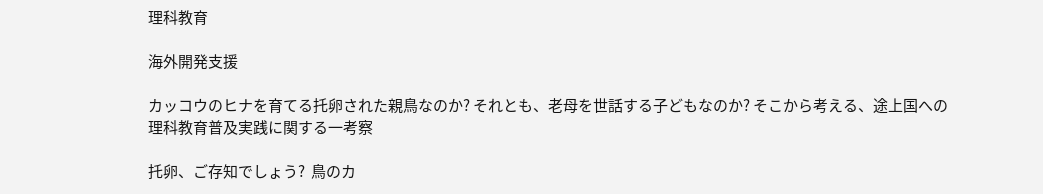理科教育

海外開発支援

カッコウのヒナを育てる托卵された親鳥なのか? それとも、老母を世話する子どもなのか? そこから考える、途上国への理科教育普及実践に関する一考察

托卵、ご存知でしょう?  鳥のカ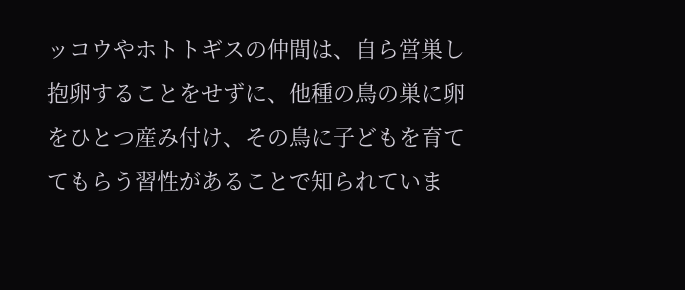ッコウやホトトギスの仲間は、自ら営巣し抱卵することをせずに、他種の鳥の巣に卵をひとつ産み付け、その鳥に子どもを育ててもらう習性があることで知られていま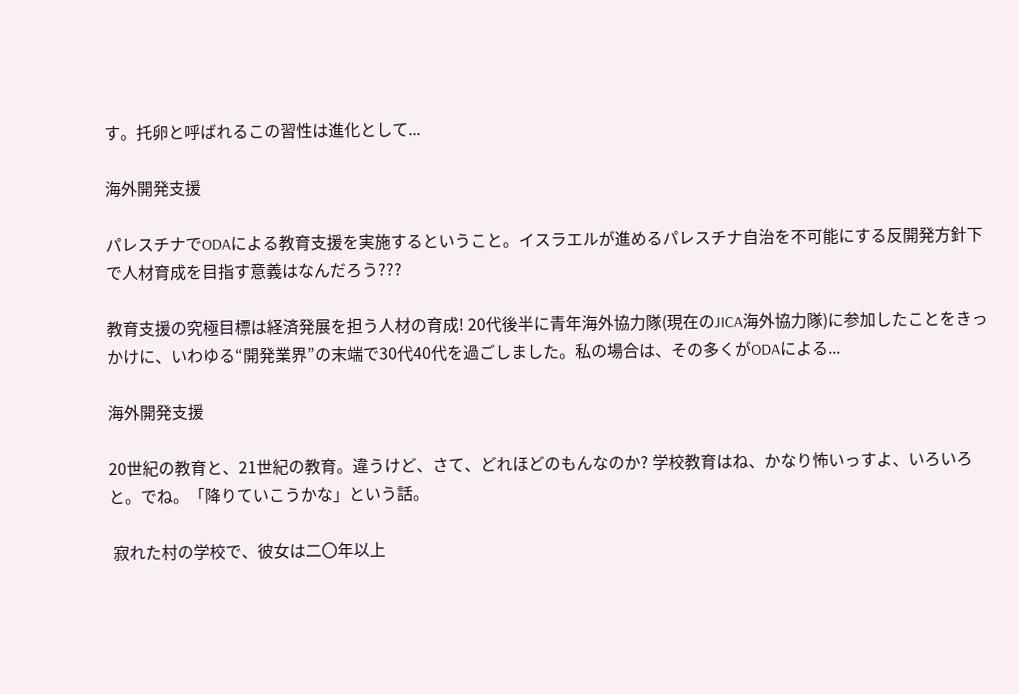す。托卵と呼ばれるこの習性は進化として...

海外開発支援

パレスチナでODAによる教育支援を実施するということ。イスラエルが進めるパレスチナ自治を不可能にする反開発方針下で人材育成を目指す意義はなんだろう???

教育支援の究極目標は経済発展を担う人材の育成! 20代後半に青年海外協力隊(現在のJICA海外協力隊)に参加したことをきっかけに、いわゆる“開発業界”の末端で30代40代を過ごしました。私の場合は、その多くがODAによる...

海外開発支援

20世紀の教育と、21世紀の教育。違うけど、さて、どれほどのもんなのか? 学校教育はね、かなり怖いっすよ、いろいろと。でね。「降りていこうかな」という話。

 寂れた村の学校で、彼女は二〇年以上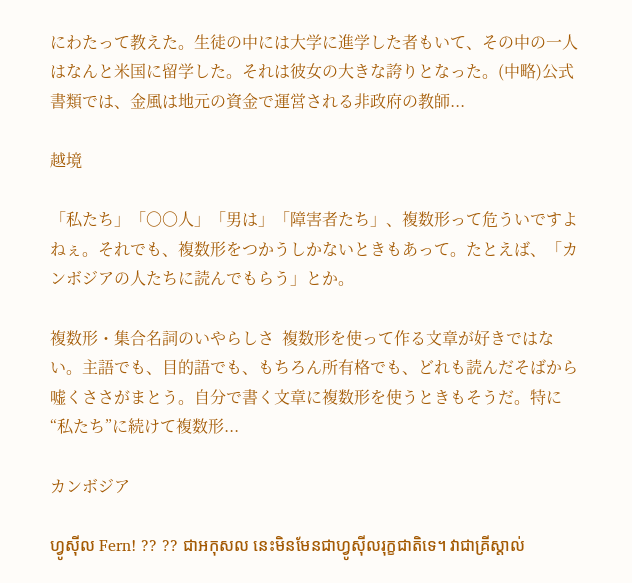にわたって教えた。生徒の中には大学に進学した者もいて、その中の一人はなんと米国に留学した。それは彼女の大きな誇りとなった。(中略)公式書類では、金風は地元の資金で運営される非政府の教師...

越境

「私たち」「〇〇人」「男は」「障害者たち」、複数形って危ういですよねぇ。それでも、複数形をつかうしかないときもあって。たとえば、「カンボジアの人たちに読んでもらう」とか。

複数形・集合名詞のいやらしさ  複数形を使って作る文章が好きではない。主語でも、目的語でも、もちろん所有格でも、どれも読んだそばから嘘くささがまとう。自分で書く文章に複数形を使うときもそうだ。特に“私たち”に続けて複数形...

カンボジア

ហ្វូស៊ីល Fern! ?? ?? ជាអកុសល នេះមិនមែនជាហ្វូស៊ីលរុក្ខជាតិទេ។ វាជាគ្រីស្តាល់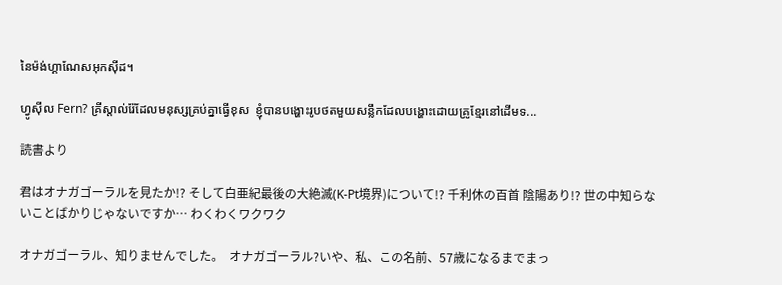នៃម៉ង់ហ្គាណែសអុកស៊ីដ។

ហ្វូស៊ីល Fern? គ្រីស្តាល់រ៉ែដែលមនុស្សគ្រប់គ្នាធ្វើខុស  ខ្ញុំបានបង្ហោះរូបថតមួយសន្លឹកដែលបង្ហោះដោយគ្រូខ្មែរនៅដើមទ...

読書より

君はオナガゴーラルを見たか!? そして白亜紀最後の大絶滅(K-Pt境界)について!? 千利休の百首 陰陽あり!? 世の中知らないことばかりじゃないですか… わくわくワクワク

オナガゴーラル、知りませんでした。  オナガゴーラル?いや、私、この名前、57歳になるまでまっ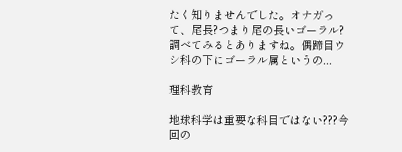たく知りませんでした。オナガって、尾長?つまり尾の長いゴーラル? 調べてみるとありますね。偶蹄目ウシ科の下にゴーラル属というの...

理科教育

地球科学は重要な科目ではない???今回の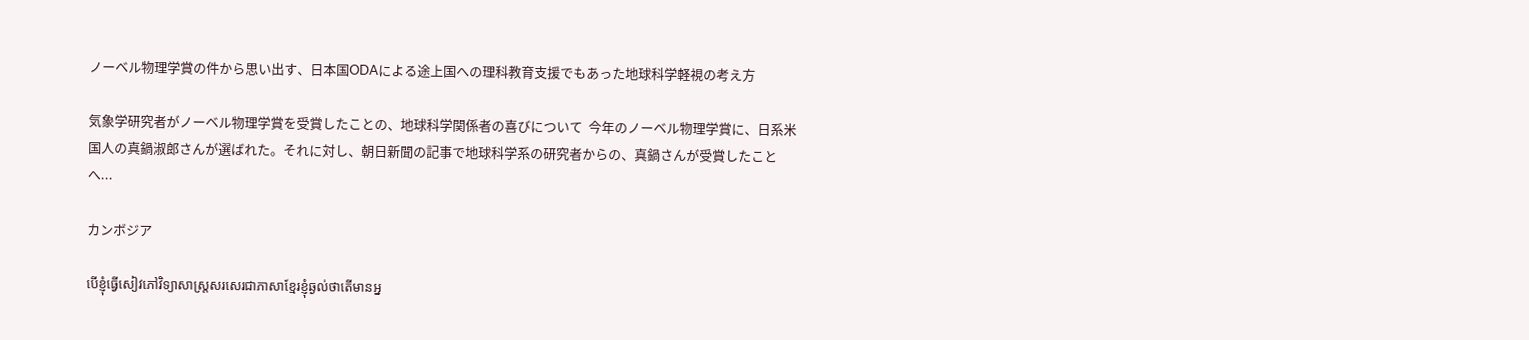ノーベル物理学賞の件から思い出す、日本国ODAによる途上国への理科教育支援でもあった地球科学軽視の考え方

気象学研究者がノーベル物理学賞を受賞したことの、地球科学関係者の喜びについて  今年のノーベル物理学賞に、日系米国人の真鍋淑郎さんが選ばれた。それに対し、朝日新聞の記事で地球科学系の研究者からの、真鍋さんが受賞したことへ...

カンボジア

បើខ្ញុំធ្វើសៀវភៅវិទ្យាសាស្ត្រសរសេរជាភាសាខ្មែរខ្ញុំឆ្ងល់ថាតើមានអ្ន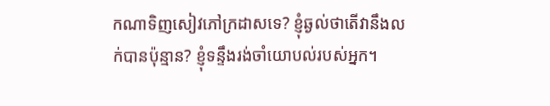កណាទិញសៀវភៅក្រដាសទេ? ខ្ញុំឆ្ងល់ថាតើវានឹងលក់បានប៉ុន្មាន? ខ្ញុំទន្ទឹងរង់ចាំយោបល់របស់អ្នក។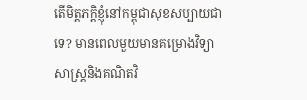តើមិត្តភក្តិខ្ញុំនៅកម្ពុជាសុខសប្បាយជាទេ? មានពេលមួយមានគម្រោងវិទ្យាសាស្ត្រនិងគណិតវិ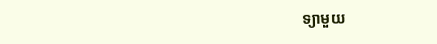ទ្យាមួយ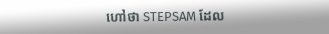ហៅថា STEPSAM ដែល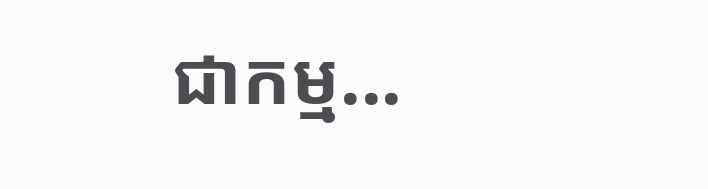ជាកម្ម...